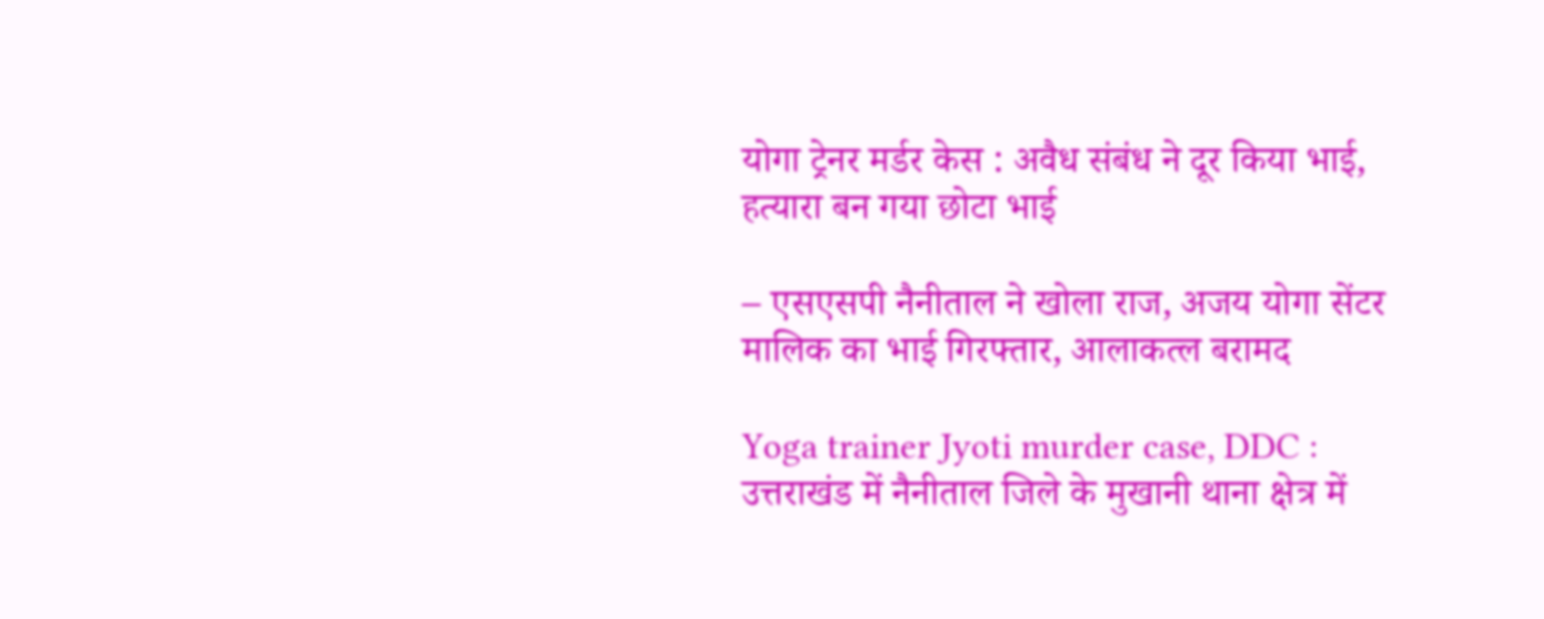योगा ट्रेनर मर्डर केस : अवैध संबंध ने दूर किया भाई, हत्यारा बन गया छोटा भाई

– एसएसपी नैनीताल ने खोला राज, अजय योगा सेंटर मालिक का भाई गिरफ्तार, आलाकत्ल बरामद

Yoga trainer Jyoti murder case, DDC : उत्तराखंड में नैनीताल जिले के मुखानी थाना क्षेत्र में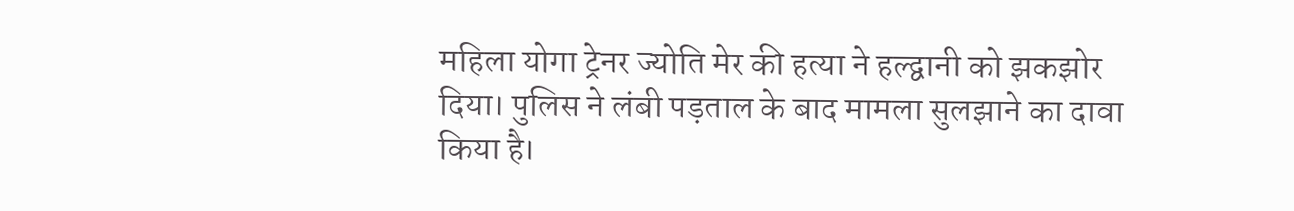महिला योगा ट्रेनर ज्योति मेर की हत्या ने हल्द्वानी को झकझोर दिया। पुलिस ने लंबी पड़ताल के बाद मामला सुलझाने का दावा किया है।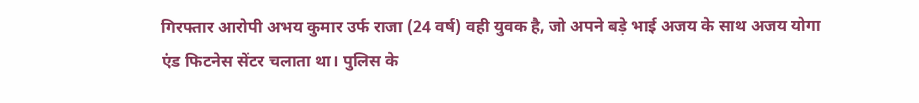गिरफ्तार आरोपी अभय कुमार उर्फ राजा (24 वर्ष) वही युवक है, जो अपने बड़े भाई अजय के साथ अजय योगा एंड फिटनेस सेंटर चलाता था। पुलिस के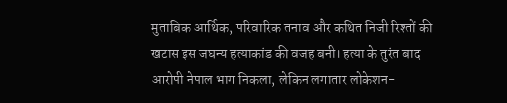मुताबिक आर्थिक, परिवारिक तनाव और कथित निजी रिश्तों की खटास इस जघन्य हत्याकांड की वजह बनी। हत्या के तुरंत बाद आरोपी नेपाल भाग निकला, लेकिन लगातार लोकेशन-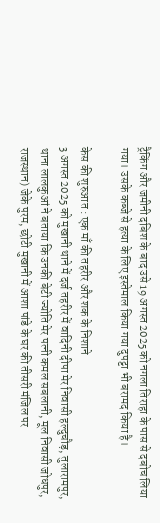ट्रैकिंग और जमीनी दबिश के बाद उसे 19 अगस्त 2025 को नगला तिराहा के पास से दबोच लिया गया। उसके कब्जे से हत्या के लिए इस्तेमाल किया गया दुपट्टा भी बरामद किया है।

केस की शुरुआत : एक माँ की तहरीर और शक के निशाने
3 अगस्त 2025 को मुखानी थाने में दर्ज तहरीर में वादिनी दीपा मेर निवासी हल्दुचौड़, तुलारामपुर, थाना लालकुआं ने बताया कि उनकी बेटी ज्योति मेर पत्नी कमल सबलानी, मूल निवासी जोधपुर, राजस्थान) जेके पुरम, छोटी मुखानी में आशा पांडे के घर की तीसरी मंजिल पर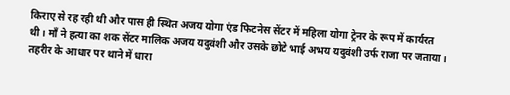किराए से रह रही थी और पास ही स्थित अजय योगा एंड फिटनेस सेंटर में महिला योगा ट्रेनर के रूप में कार्यरत थी। माँ ने हत्या का शक सेंटर मालिक अजय यदुवंशी और उसके छोटे भाई अभय यदुवंशी उर्फ राजा पर जताया। तहरीर के आधार पर थाने में धारा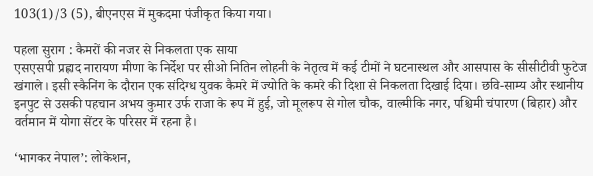103(1)/3 (5), बीएनएस में मुकदमा पंजीकृत किया गया।

पहला सुराग : कैमरों की नजर से निकलता एक साया
एसएसपी प्रह्लाद नारायण मीणा के निर्देश पर सीओ नितिन लोहनी के नेतृत्व में कई टीमों ने घटनास्थल और आसपास के सीसीटीवी फुटेज खंगाले। इसी स्कैनिंग के दौरान एक संदिग्ध युवक कैमरे में ज्योति के कमरे की दिशा से निकलता दिखाई दिया। छवि-साम्य और स्थानीय इनपुट से उसकी पहचान अभय कुमार उर्फ राजा के रूप में हुई, जो मूलरूप से गोल चौक, वाल्मीकि नगर, पश्चिमी चंपारण (बिहार) और वर्तमान में योगा सेंटर के परिसर में रहना है।

‘भागकर नेपाल’: लोकेशन,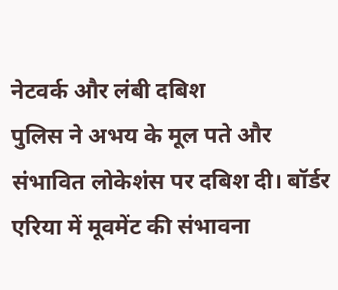नेटवर्क और लंबी दबिश
पुलिस ने अभय के मूल पते और संभावित लोकेशंस पर दबिश दी। बॉर्डर एरिया में मूवमेंट की संभावना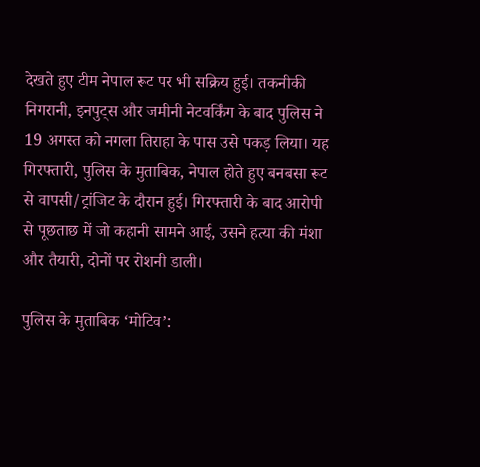देखते हुए टीम नेपाल रूट पर भी सक्रिय हुई। तकनीकी निगरानी, इनपुट्स और जमीनी नेटवर्किंग के बाद पुलिस ने 19 अगस्त को नगला तिराहा के पास उसे पकड़ लिया। यह गिरफ्तारी, पुलिस के मुताबिक, नेपाल होते हुए बनबसा रूट से वापसी/ट्रांजिट के दौरान हुई। गिरफ्तारी के बाद आरोपी से पूछताछ में जो कहानी सामने आई, उसने हत्या की मंशा और तैयारी, दोनों पर रोशनी डाली।

पुलिस के मुताबिक ‘मोटिव’: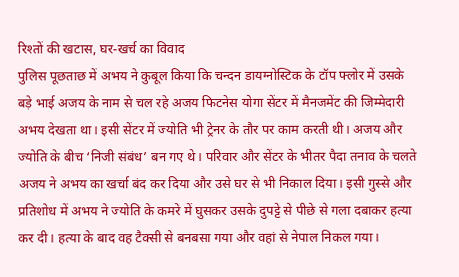रिश्तों की खटास, घर-खर्च का विवाद
पुलिस पूछताछ में अभय ने कुबूल किया कि चन्दन डायग्नोस्टिक के टॉप फ्लोर में उसके बड़े भाई अजय के नाम से चल रहे अजय फिटनेस योगा सेंटर में मैनजमेंट की जिम्मेदारी अभय देखता था। इसी सेंटर में ज्योति भी ट्रेनर के तौर पर काम करती थी। अजय और ज्योति के बीच ‘निजी संबंध’ बन गए थे। परिवार और सेंटर के भीतर पैदा तनाव के चलते अजय ने अभय का खर्चा बंद कर दिया और उसे घर से भी निकाल दिया। इसी गुस्से और प्रतिशोध में अभय ने ज्योति के कमरे में घुसकर उसके दुपट्टे से पीछे से गला दबाकर हत्या कर दी। हत्या के बाद वह टैक्सी से बनबसा गया और वहां से नेपाल निकल गया।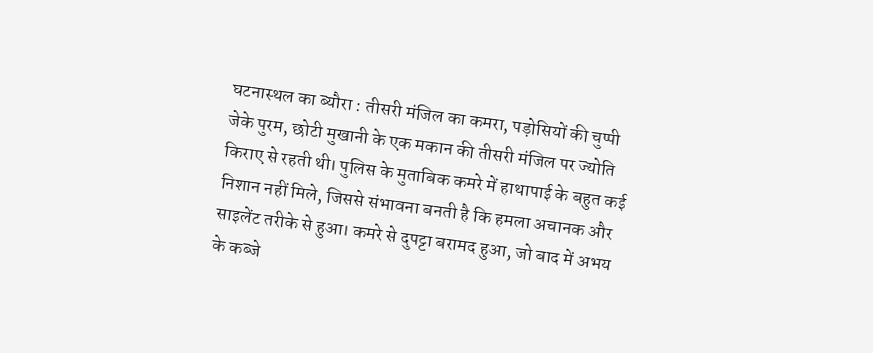घटनास्थल का ब्यौरा : तीसरी मंजिल का कमरा, पड़ोसियों की चुप्पी
जेके पुरम, छोटी मुखानी के एक मकान की तीसरी मंजिल पर ज्योति किराए से रहती थी। पुलिस के मुताबिक कमरे में हाथापाई के बहुत कई निशान नहीं मिले, जिससे संभावना बनती है कि हमला अचानक और साइलेंट तरीके से हुआ। कमरे से दुपट्टा बरामद हुआ, जो बाद में अभय के कब्जे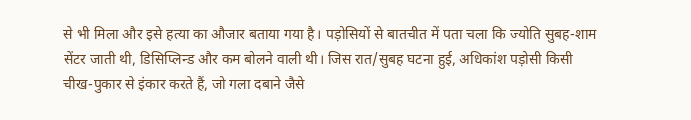से भी मिला और इसे हत्या का औजार बताया गया है। पड़ोसियों से बातचीत में पता चला कि ज्योति सुबह-शाम सेंटर जाती थी, डिसिप्लिन्ड और कम बोलने वाली थी। जिस रात/सुबह घटना हुई, अधिकांश पड़ोसी किसी चीख-पुकार से इंकार करते हैं, जो गला दबाने जैसे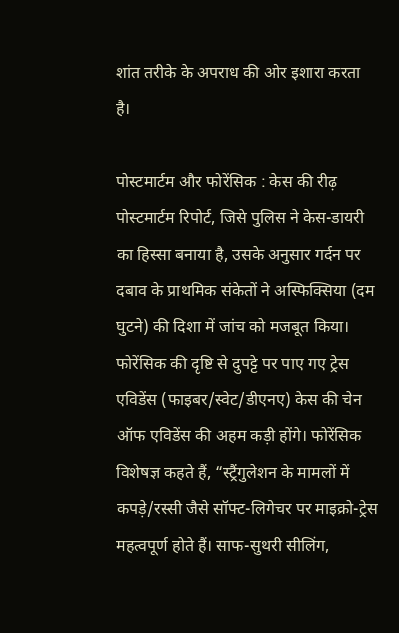शांत तरीके के अपराध की ओर इशारा करता है।

पोस्टमार्टम और फोरेंसिक : केस की रीढ़
पोस्टमार्टम रिपोर्ट, जिसे पुलिस ने केस-डायरी का हिस्सा बनाया है, उसके अनुसार गर्दन पर दबाव के प्राथमिक संकेतों ने अस्फिक्सिया (दम घुटने) की दिशा में जांच को मजबूत किया। फोरेंसिक की दृष्टि से दुपट्टे पर पाए गए ट्रेस एविडेंस (फाइबर/स्वेट/डीएनए) केस की चेन ऑफ एविडेंस की अहम कड़ी होंगे। फोरेंसिक विशेषज्ञ कहते हैं, “स्ट्रैंगुलेशन के मामलों में कपड़े/रस्सी जैसे सॉफ्ट-लिगेचर पर माइक्रो-ट्रेस महत्वपूर्ण होते हैं। साफ-सुथरी सीलिंग,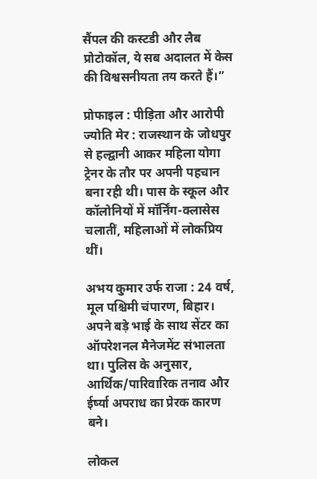सैंपल की कस्टडी और लैब प्रोटोकॉल, ये सब अदालत में केस की विश्वसनीयता तय करते हैं।”

प्रोफाइल : पीड़िता और आरोपी
ज्योति मेर : राजस्थान के जोधपुर से हल्द्वानी आकर महिला योगा ट्रेनर के तौर पर अपनी पहचान बना रही थी। पास के स्कूल और कॉलोनियों में मॉर्निंग-क्लासेस चलातीं, महिलाओं में लोकप्रिय थीं।

अभय कुमार उर्फ राजा : 24 वर्ष, मूल पश्चिमी चंपारण, बिहार। अपने बड़े भाई के साथ सेंटर का ऑपरेशनल मैनेजमेंट संभालता था। पुलिस के अनुसार, आर्थिक/पारिवारिक तनाव और ईर्ष्या अपराध का प्रेरक कारण बने।

लोकल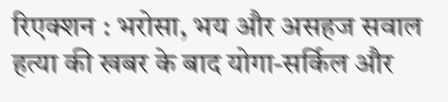रिएक्शन : भरोसा, भय और असहज सवाल
हत्या की खबर के बाद योगा-सर्किल और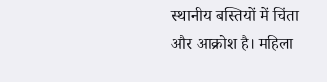स्थानीय बस्तियों में चिंता और आक्रोश है। महिला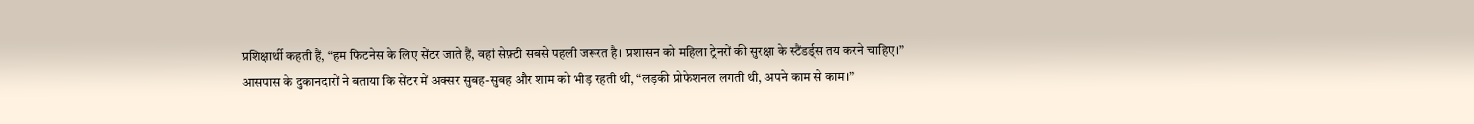प्रशिक्षार्थी कहती हैं, “हम फिटनेस के लिए सेंटर जाते हैं, वहां सेफ़्टी सबसे पहली जरूरत है। प्रशासन को महिला ट्रेनरों की सुरक्षा के स्टैंडर्ड्स तय करने चाहिए।” आसपास के दुकानदारों ने बताया कि सेंटर में अक्सर सुबह-सुबह और शाम को भीड़ रहती थी, “लड़की प्रोफेशनल लगती थी, अपने काम से काम।”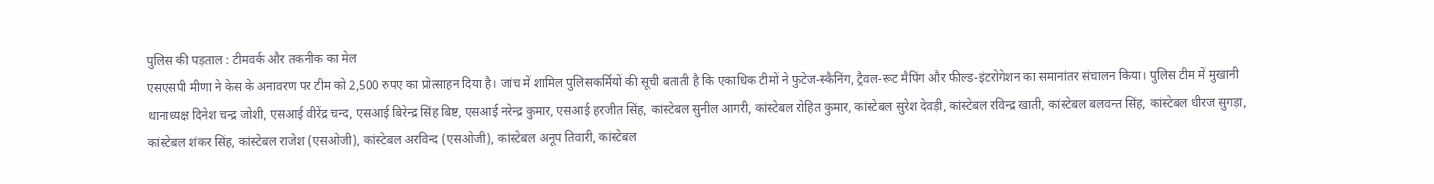पुलिस की पड़ताल : टीमवर्क और तकनीक का मेल
एसएसपी मीणा ने केस के अनावरण पर टीम को 2,500 रुपए का प्रोत्साहन दिया है। जांच में शामिल पुलिसकर्मियों की सूची बताती है कि एकाधिक टीमों ने फुटेज-स्कैनिंग, ट्रैवल-रूट मैपिंग और फील्ड-इंटरोगेशन का समानांतर संचालन किया। पुलिस टीम में मुखानी थानाध्यक्ष दिनेश चन्द्र जोशी, एसआई वीरेंद्र चन्द, एसआई बिरेन्द्र सिंह बिष्ट, एसआई नरेन्द्र कुमार, एसआई हरजीत सिंह, कांस्टेबल सुनील आगरी, कांस्टेबल रोहित कुमार, कांस्टेबल सुरेश देवड़ी, कांस्टेबल रविन्द्र खाती, कांस्टेबल बलवन्त सिंह, कांस्टेबल धीरज सुगड़ा, कांस्टेबल शंकर सिंह, कांस्टेबल राजेश (एसओजी), कांस्टेबल अरविन्द (एसओजी), कांस्टेबल अनूप तिवारी, कांस्टेबल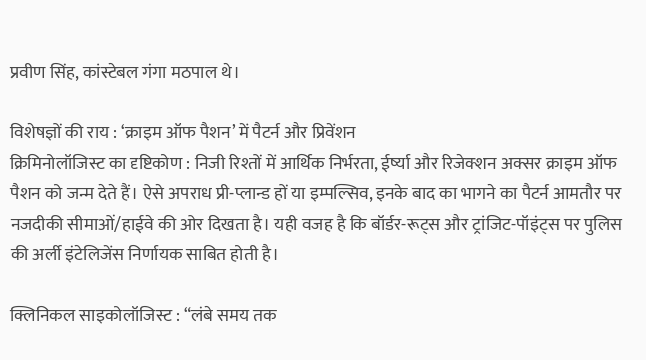प्रवीण सिंह, कांस्टेबल गंगा मठपाल थे।

विशेषज्ञों की राय : ‘क्राइम ऑफ पैशन’ में पैटर्न और प्रिवेंशन
क्रिमिनोलॉजिस्ट का दृष्टिकोण : निजी रिश्तों में आर्थिक निर्भरता, ईर्ष्या और रिजेक्शन अक्सर क्राइम ऑफ पैशन को जन्म देते हैं। ऐसे अपराध प्री-प्लान्ड हों या इम्पल्सिव, इनके बाद का भागने का पैटर्न आमतौर पर नजदीकी सीमाओं/हाईवे की ओर दिखता है। यही वजह है कि बॉर्डर-रूट्स और ट्रांजिट-पॉइंट्स पर पुलिस की अर्ली इंटेलिजेंस निर्णायक साबित होती है।

क्लिनिकल साइकोलॉजिस्ट : “लंबे समय तक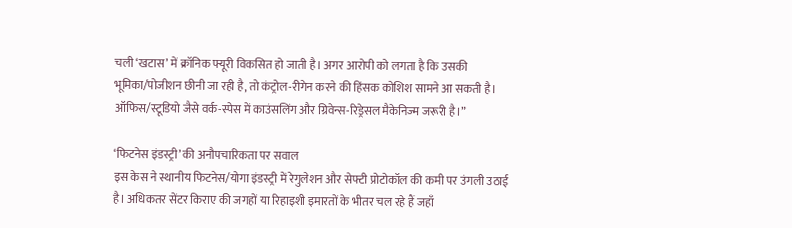चली ‘खटास’ में क्रॉनिक फ्यूरी विकसित हो जाती है। अगर आरोपी को लगता है कि उसकी भूमिका/पोजीशन छीनी जा रही है, तो कंट्रोल-रीगेन करने की हिंसक कोशिश सामने आ सकती है। ऑफिस/स्टूडियो जैसे वर्क-स्पेस में काउंसलिंग और ग्रिवेन्स-रिड्रेसल मैकेनिज्म जरूरी है।”

‘फिटनेस इंडस्ट्री’ की अनौपचारिकता पर सवाल
इस केस ने स्थानीय फिटनेस/योगा इंडस्ट्री में रेगुलेशन और सेफ्टी प्रोटोकॉल की कमी पर उंगली उठाई है। अधिकतर सेंटर किराए की जगहों या रिहाइशी इमारतों के भीतर चल रहे हैं जहाँ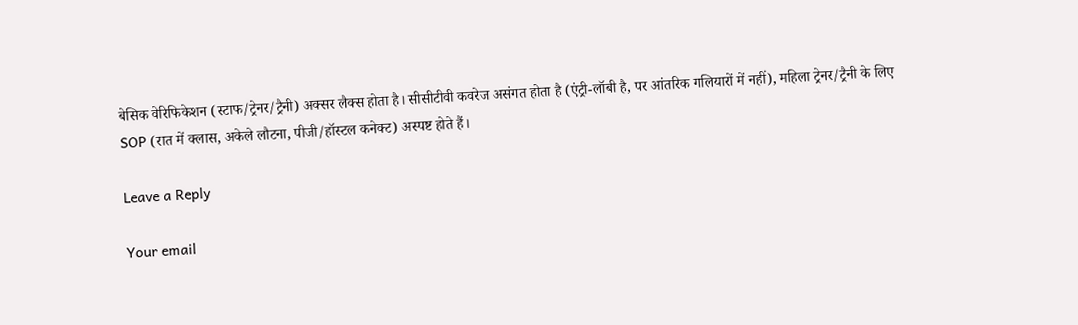बेसिक वेरिफिकेशन (स्टाफ/ट्रेनर/ट्रैनी) अक्सर लैक्स होता है। सीसीटीवी कवरेज असंगत होता है (एंट्री-लॉबी है, पर आंतरिक गलियारों में नहीं), महिला ट्रेनर/ट्रैनी के लिए SOP (रात में क्लास, अकेले लौटना, पीजी/हॉस्टल कनेक्ट) अस्पष्ट होते हैं।

Leave a Reply

Your email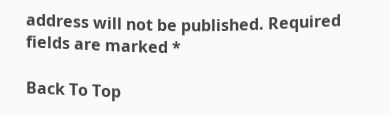address will not be published. Required fields are marked *

Back To Top